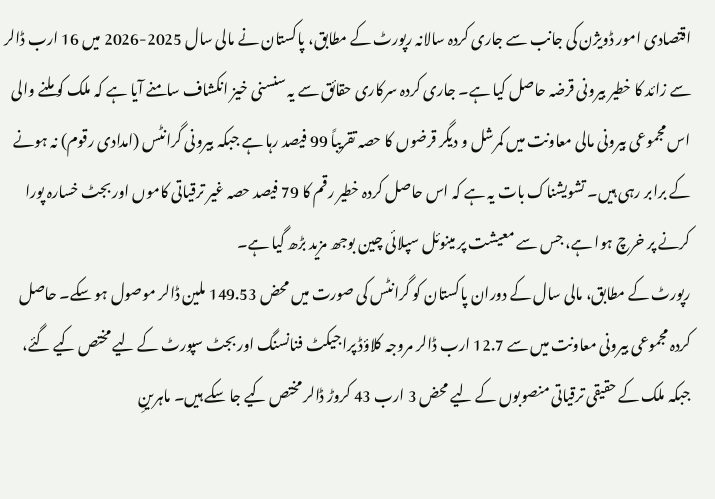اقتصادی امور ڈویژن کی جانب سے جاری کردہ سالانہ رپورٹ کے مطابق، پاکستان نے مالی سال 2025-2026 میں 16 ارب ڈالر سے زائد کا خطیر بیرونی قرضہ حاصل کیا ہے۔ جاری کردہ سرکاری حقائق سے یہ سنسنی خیز انکشاف سامنے آیا ہے کہ ملک کو ملنے والی اس مجموعی بیرونی مالی معاونت میں کمرشل و دیگر قرضوں کا حصہ تقریباً 99 فیصد رہا ہے جبکہ بیرونی گرانٹس (امدادی رقوم) نہ ہونے کے برابر رہی ہیں۔ تشویشناک بات یہ ہے کہ اس حاصل کردہ خطیر رقم کا 79 فیصد حصہ غیر ترقیاتی کاموں اور بجٹ خسارہ پورا کرنے پر خرچ ہوا ہے، جس سے معیشت پر مینوئل سپلائی چین بوجھ مزید بڑھ گیا ہے۔
رپورٹ کے مطابق، مالی سال کے دوران پاکستان کو گرانٹس کی صورت میں محض 149.53 ملین ڈالر موصول ہو سکے۔ حاصل کردہ مجموعی بیرونی معاونت میں سے 12.7 ارب ڈالر مروجہ کلاؤڈ پراجیکٹ فنانسنگ اور بجٹ سپورٹ کے لیے مختص کیے گئے، جبکہ ملک کے حقیقی ترقیاتی منصوبوں کے لیے محض 3 ارب 43 کروڑ ڈالر مختص کیے جا سکے ہیں۔ ماہرینِ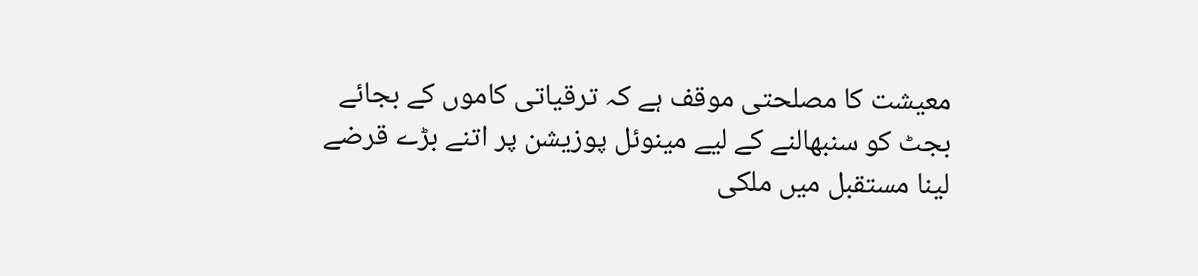معیشت کا مصلحتی موقف ہے کہ ترقیاتی کاموں کے بجائے بجٹ کو سنبھالنے کے لیے مینوئل پوزیشن پر اتنے بڑے قرضے لینا مستقبل میں ملکی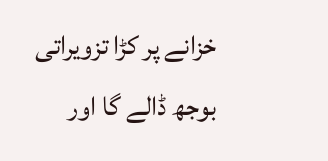خزانے پر کڑا تزویراتی بوجھ ڈالے گا اور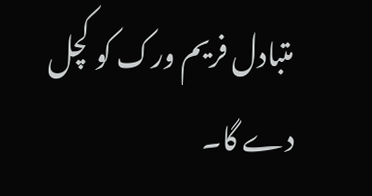متبادل فریم ورک کو کچل دے گا۔